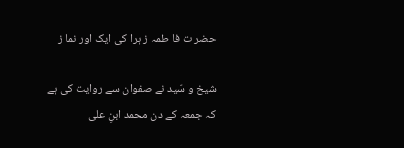حضر ت فا طمہ ز ہرا کی ایک اور نما ز

شیخ و سّید نے صفوان سے روایت کی ہے کہ جمعہ کے دن محمد ابنِ علی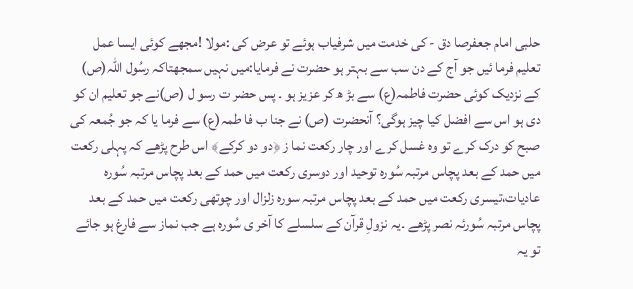حلبی امام جعفرصا دق - کی خدمت میں شرفیاب ہوئے تو عرض کی :مولا !مجھے کوئی ایسا عمل تعلیم فرما ئیں جو آج کے دن سب سے بہتر ہو حضرت نے فرمایا:میں نہیں سمجھتاکہ رسُول اللہ(ص) کے نزدیک کوئی حضرت فاطمہ(ع) سے بڑ ھ کر عزیز ہو ۔ پس حضر ت رسو ل (ص)نے جو تعلیم ان کو دی ہو اس سے افضل کیا چیز ہوگی؟ آنحضرت (ص) نے جنا ب فا طمہ(ع) سے فرما یا کہ جو جُمعہ کی صبح کو درک کرے تو وہ غسل کرے اور چار رکعت نما ز ﴿دو دو کرکے﴾ اس طرح پڑھے کہ پہلی رکعت میں حمد کے بعد پچاس مرتبہ سُورہ توحید اور دوسری رکعت میں حمد کے بعد پچاس مرتبہ سُورہ عادیات،تیسری رکعت میں حمد کے بعد پچاس مرتبہ سورہ زلزال اور چوتھی رکعت میں حمد کے بعد پچاس مرتبہ سُورئہ نصر پڑھے ۔یہ نزولِ قرآن کے سلسلے کا آخر ی سُورہ ہے جب نماز سے فارغ ہو جائے تو یہ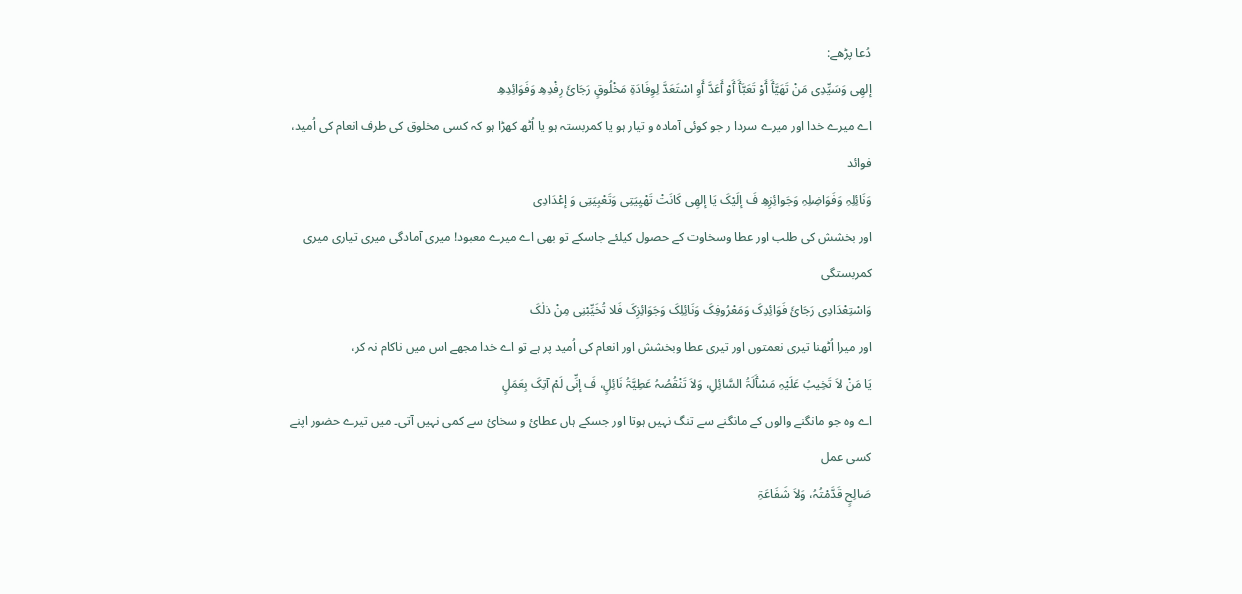دُعا پڑھے:
إلھِی وَسَیِّدِی مَنْ تَھَیَّٲَ ٲَوْ تَعَبَّٲَ ٲَوْ ٲَعَدَّ ٲَوِ اسْتَعَدَّ لِوِفَادَۃِ مَخْلُوقٍ رَجَائَ رِفْدِھِ وَفَوَائِدِھِ
اے میرے خدا اور میرے سردا ر جو کوئی آمادہ و تیار ہو یا کمربستہ ہو یا اُٹھ کھڑا ہو کہ کسی مخلوق کی طرف انعام کی اُمید، فوائد
وَنَائِلِہِ وَفَوَاضِلِہِ وَجَوائِزِھِ فَ إلَیْکَ یَا إلھِی کَانَتْ تَھْیِیَتِی وَتَعْبِیَتِی وَ إعْدَادِی
اور بخشش کی طلب اور عطا وسخاوت کے حصول کیلئے جاسکے تو بھی اے میرے معبود! میری آمادگی میری تیاری میری کمربستگی
وَاسْتِعْدَادِی رَجَائَ فَوَائِدِکَ وَمَعْرُوفِکَ وَنَائِلِکَ وَجَوَائِزِکَ فَلا تُخَیِّبْنِی مِنْ ذلٰکَ
اور میرا اُٹھنا تیری نعمتوں اور تیری عطا وبخشش اور انعام کی اُمید پر ہے تو اے خدا مجھے اس میں ناکام نہ کر،
یَا مَنْ لاَ تَخِیبُ عَلَیْہِ مَسْٲَلَۃُ السَّائِلِ، وَلاَ تَنْقُصُہُ عَطِیَّۃُ نَائِلٍ، فَ إنِّی لَمْ آتِکَ بِعَمَلٍ
اے وہ جو مانگنے والوں کے مانگنے سے تنگ نہیں ہوتا اور جسکے ہاں عطائ و سخائ سے کمی نہیں آتی۔ میں تیرے حضور اپنے کسی عمل
صَالِحٍ قَدَّمْتُہُ، وَلاَ شَفَاعَۃِ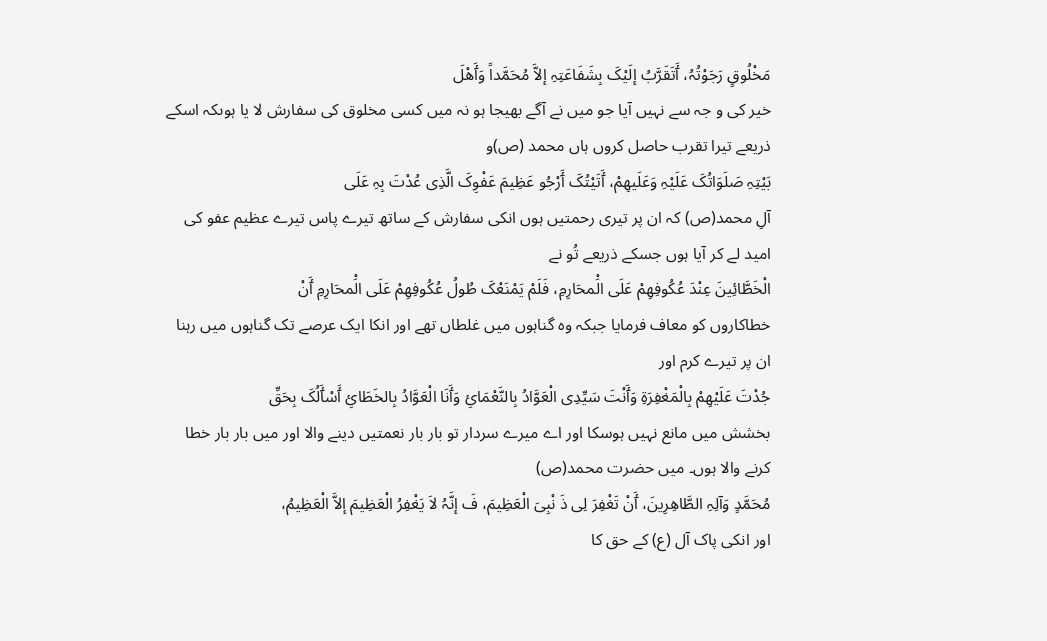مَخْلُوقٍ رَجَوْتُہُ، ٲَتَقَرَّبُ إلَیْکَ بِشَفَاعَتِہِ إلاَّ مُحَمَّداً وَٲَھْلَ
خیر کی و جہ سے نہیں آیا جو میں نے آگے بھیجا ہو نہ میں کسی مخلوق کی سفارش لا یا ہوںکہ اسکے ذریعے تیرا تقرب حاصل کروں ہاں محمد (ص)و
بَیْتِہِ صَلَوَاتُکَ عَلَیْہِ وَعَلَیھِمْ، ٲَتَیْتُکَ ٲَرْجُو عَظِیمَ عَفْوِکَ الَّذِی عُدْتَ بِہِ عَلَی
آلِ محمد(ص) کہ ان پر تیری رحمتیں ہوں انکی سفارش کے ساتھ تیرے پاس تیرے عظیم عفو کی امید لے کر آیا ہوں جسکے ذریعے تُو نے
الْخَطَّائِینَ عِنْدَ عُکُوفِھِمْ عَلَی الَْمحَارِمِ، فَلَمْ یَمْنَعْکَ طُولُ عُکُوفِھِمْ عَلَی الَْمحَارِمِ ٲَنْ
خطاکاروں کو معاف فرمایا جبکہ وہ گناہوں میں غلطاں تھے اور انکا ایک عرصے تک گناہوں میں رہنا ان پر تیرے کرم اور
جُدْتَ عَلَیْھِمْ بِالْمَغْفِرَۃِ وَٲَنْتَ سَیِّدِی الْعَوَّادُ بِالنَّعْمَائِ وَٲَنَا الْعَوَّادُ بِالخَطَائِ ٲَسْٲَلُکَ بِحَقِّ
بخشش میں مانع نہیں ہوسکا اور اے میرے سردار تو بار بار نعمتیں دینے والا اور میں بار بار خطا کرنے والا ہوں۔ میں حضرت محمد(ص)
مُحَمَّدٍ وَآلِہِ الطَّاھِرِینَ، ٲَنْ تَغْفِرَ لِی ذَ نْبِیَ الْعَظِیمَ، فَ إنَّہُ لاَ یَغْفِرُ الْعَظِیمَ إلاَّ الْعَظِیمُ،
اور انکی پاک آل (ع) کے حق کا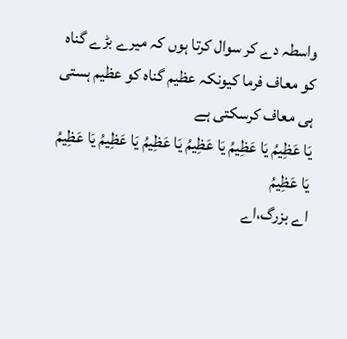واسطہ دے کر سوال کرتا ہوں کہ میرے بڑے گناہ کو معاف فرما کیونکہ عظیم گناہ کو عظیم ہستی ہی معاف کرسکتی ہے
یَا عَظِیمُ یَا عَظِیمُ یَا عَظِیمُ یَا عَظِیمُ یَا عَظِیمُ یَا عَظِیمُ یَا عَظِیمُ
اے بزرگ،اے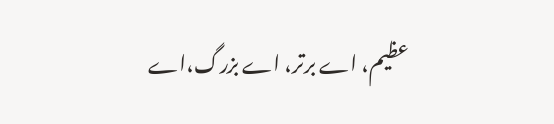عظیم، اے برتر، اے بزرگ،اے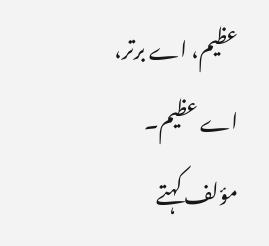عظیم، اے برتر، اے عظیم۔
مؤلف کہتے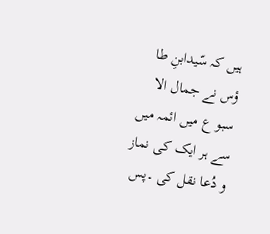ہیں کہ سّیدابنِ طا ؤس نے جمال الا سبو ع میں ائمہ میں سے ہر ایک کی نماز و دُعا نقل کی ۔پس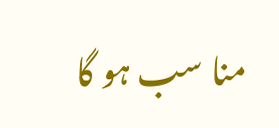منا سب ہو گا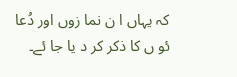کہ یہاں ا ن نما زوں اور دُعا ئو ں کا ذکر کر د یا جا ئے۔